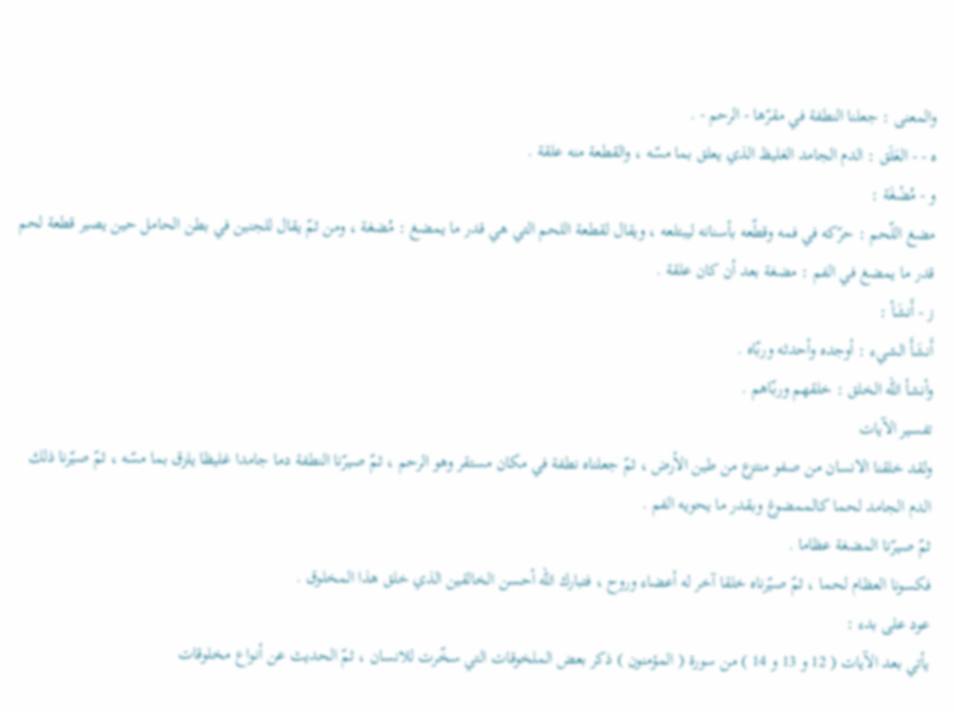والمعنى : جعلنا النطفة في مقرّها - الرحم - .
ه - - العَلَق : الدم الجامد الغليظ الذي يعلق بما مسّه ، والقطعة منه علقة .
و - مُضْغَة :
مضغ اللّحم : حرّكه في فمه وقطّعه بأسنانه ليبتلعه ، ويقال لقطعة اللحم التي هي قدر ما يمضغ : مُضغة ، ومن ثمّ يقال للجنين في بطن الحامل حين يصير قطعة لحم قدر ما يمضغ في الفم : مضغة بعد أن كان علقة .
ز - أَنشَأ :
أَنشَأَ الشيء : أوجده وأحدثه وربّاه .
وأنشأ اللّه الخلق : خلقهم وربّاهم .
تفسير الآيات
ولقد خلقنا الانسان من صفو منتزع من طين الأرض ، ثمّ جعلناه نطفة في مكان مستقر وهو الرحم ، ثمّ صيرّنا النطفة دما جامدا غليظا يلزق بما مسّه ، ثمّ صيّرنا ذلك الدم الجامد لحما كالممضوغ وبقدر ما يحويه الفم .
ثمّ صيرّنا المضغة عظاما .
فكسونا العظام لحما ، ثمّ صيّرناه خلقا آخر له أعضاء وروح ، فتبارك اللّه أحسن الخالقين الذي خلق هذا المخلوق .
عود على بدء :
يأتي بعد الآيات ( 12 و 13 و 14 ) من سورة ( المؤمنون ) ذكر بعض الملخوقات التي سخّرت للانسان ، ثمّ الحديث عن أنواع مخلوقات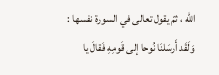اللّه ، ثمّ يقول تعالى في السورة نفسها :
وَلَقَد أَرسَلنَا نُوحا إلى قَومِهِ فَقالَ يا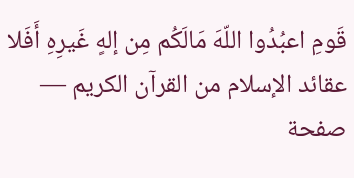قَومِ اعبُدُوا اللّهَ مَالَكُم مِن إلهٍ غَيرِهِ أَفَلا
عقائد الإسلام من القرآن الكريم — صفحة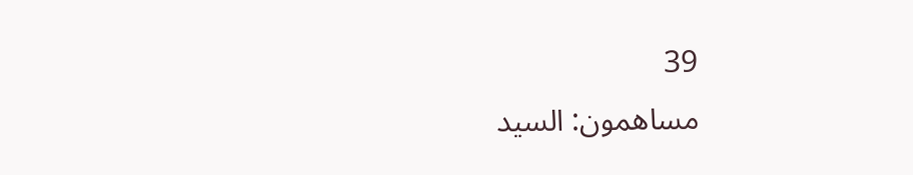39
مساهمون: السيد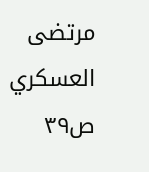مرتضى العسكري
ص٣٩